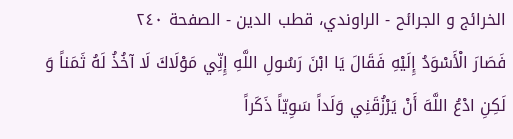الخرائج و الجرائح - الراوندي، قطب الدين - الصفحة ٢٤٠
فَصَارَ الْأَسْوَدُ إِلَيْهِ فَقَالَ يَا ابْنَ رَسُولِ اللَّهِ إِنِّي مَوْلَاكَ لَا آخُذُ لَهُ ثَمَناً وَ لَكِنِ ادْعُ اللَّهَ أَنْ يَرْزُقَنِي وَلَداً سَوِيّاً ذَكَراً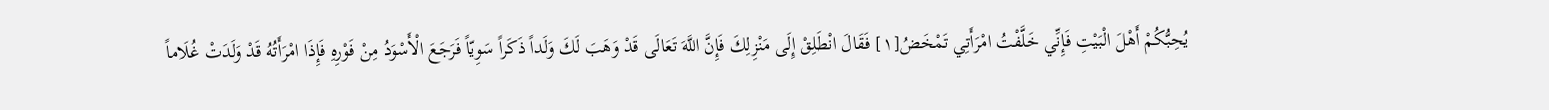يُحِبُّكُمْ أَهْلَ الْبَيْتِ فَإِنِّي خَلَّفْتُ امْرَأَتِي تَمْخَضُ[١] فَقَالَ انْطَلِقْ إِلَى مَنْزِلِكَ فَإِنَّ اللَّهَ تَعَالَى قَدْ وَهَبَ لَكَ وَلَداً ذَكَراً سَوِيّاً فَرَجَعَ الْأَسْوَدُ مِنْ فَوْرِهِ فَإِذَا امْرَأَتُهُ قَدْ وَلَدَتْ غُلَاماً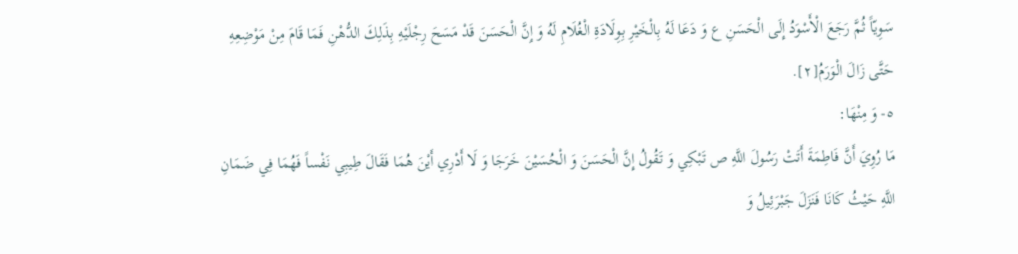سَوِيّاً ثُمَّ رَجَعَ الْأَسْوَدُ إِلَى الْحَسَنِ ع وَ دَعَا لَهُ بِالْخَيْرِ بِوِلَادَةِ الْغُلَامِ لَهُ وَ إِنَّ الْحَسَنَ قَدْ مَسَحَ رِجْلَيْهِ بِذَلِكَ الدُّهْنِ فَمَا قَامَ مِنْ مَوْضِعِهِ حَتَّى زَالَ الْوَرَمُ[٢].
٥- وَ مِنْهَا:
مَا رُوِيَ أَنَّ فَاطِمَةَ أَتَتْ رَسُولَ اللَّهِ ص تَبْكِي وَ تَقُولُ إِنَّ الْحَسَنَ وَ الْحُسَيْنَ خَرَجَا وَ لَا أَدْرِي أَيْنَ هُمَا فَقَالَ طِيبِي نَفْساً فَهُمَا فِي ضَمَانِ اللَّهِ حَيْثُ كَانَا فَنَزَلَ جَبْرَئِيلُ وَ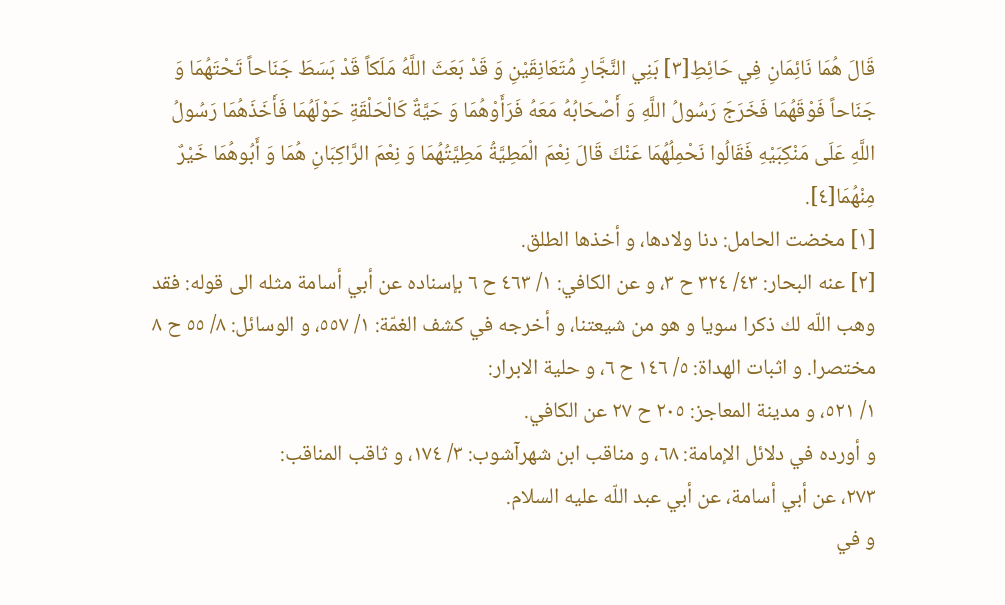قَالَ هُمَا نَائِمَانِ فِي حَائِطِ[٣] بَنِي النَّجَّارِ مُتَعَانِقَيْنِ وَ قَدْ بَعَثَ اللَّهُ مَلَكاً قَدْ بَسَطَ جَنَاحاً تَحْتَهُمَا وَ جَنَاحاً فَوْقَهُمَا فَخَرَجَ رَسُولُ اللَّهِ وَ أَصْحَابُهُ مَعَهُ فَرَأَوْهُمَا وَ حَيَّةٌ كَالْحَلْقَةِ حَوْلَهُمَا فَأَخَذَهُمَا رَسُولُ اللَّهِ عَلَى مَنْكِبَيْهِ فَقَالُوا نَحْمِلُهُمَا عَنْكَ قَالَ نِعْمَ الْمَطِيَّةُ مَطِيَّتُهُمَا وَ نِعْمَ الرَّاكِبَانِ هُمَا وَ أَبُوهُمَا خَيْرٌ مِنْهُمَا[٤].
[١] مخضت الحامل: دنا ولادها، و أخذها الطلق.
[٢] عنه البحار: ٤٣/ ٣٢٤ ح ٣، و عن الكافي: ١/ ٤٦٣ ح ٦ بإسناده عن أبي أسامة مثله الى قوله: فقد وهب اللّه لك ذكرا سويا و هو من شيعتنا، و أخرجه في كشف الغمّة: ١/ ٥٥٧، و الوسائل: ٨/ ٥٥ ح ٨ مختصرا. و اثبات الهداة: ٥/ ١٤٦ ح ٦، و حلية الابرار:
١/ ٥٢١، و مدينة المعاجز: ٢٠٥ ح ٢٧ عن الكافي.
و أورده في دلائل الإمامة: ٦٨، و مناقب ابن شهرآشوب: ٣/ ١٧٤، و ثاقب المناقب:
٢٧٣، عن أبي أسامة، عن أبي عبد اللّه عليه السلام.
و في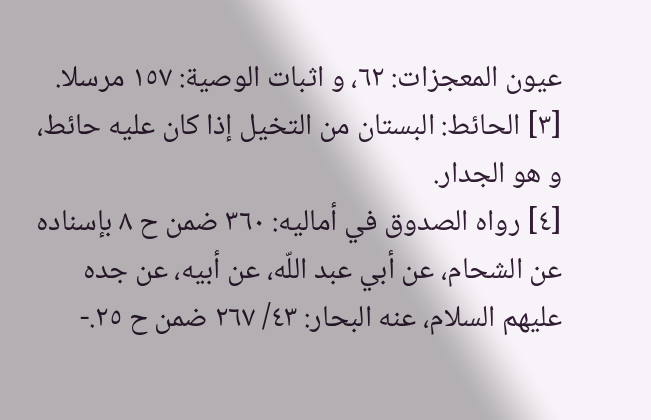عيون المعجزات: ٦٢، و اثبات الوصية: ١٥٧ مرسلا.
[٣] الحائط: البستان من التخيل إذا كان عليه حائط، و هو الجدار.
[٤] رواه الصدوق في أماليه: ٣٦٠ ضمن ح ٨ بإسناده عن الشحام، عن أبي عبد اللّه، عن أبيه، عن جده عليهم السلام، عنه البحار: ٤٣/ ٢٦٧ ضمن ح ٢٥.-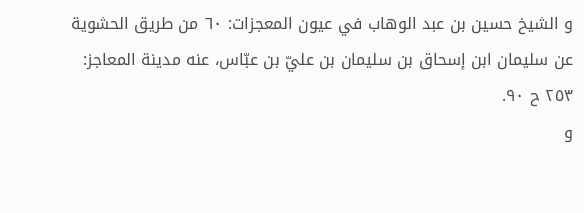و الشيخ حسين بن عبد الوهاب في عيون المعجزات: ٦٠ من طريق الحشوية عن سليمان ابن إسحاق بن سليمان بن عليّ بن عبّاس، عنه مدينة المعاجز: ٢٥٣ ح ٩٠.
و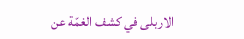الاربلى في كشف الغمّة عن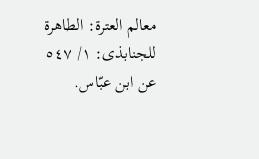معالم العترة: الطاهرة للجنابذى: ١/ ٥٤٧ عن ابن عبّاس.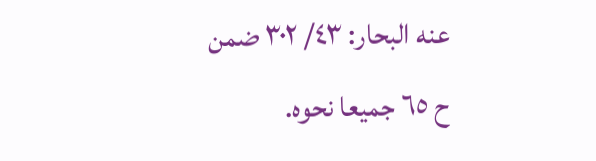عنه البحار: ٤٣/ ٣٠٢ ضمن ح ٦٥ جميعا نحوه.